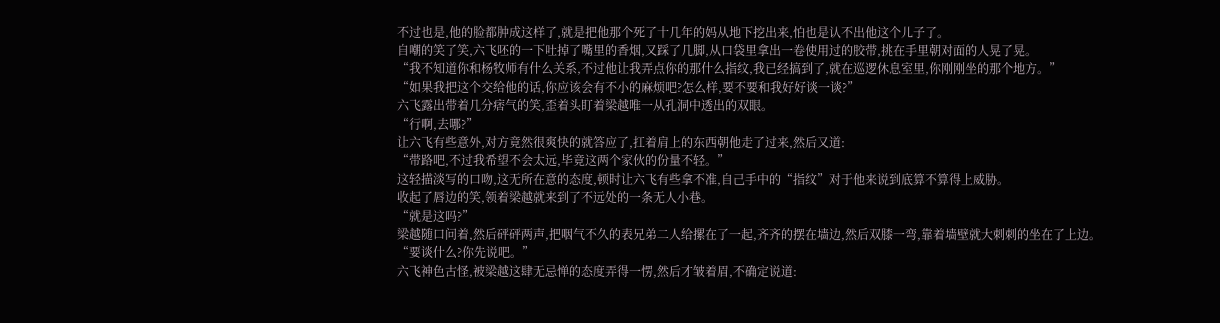不过也是,他的脸都肿成这样了,就是把他那个死了十几年的妈从地下挖出来,怕也是认不出他这个儿子了。
自嘲的笑了笑,六飞呸的一下吐掉了嘴里的香烟,又踩了几脚,从口袋里拿出一卷使用过的胶带,挑在手里朝对面的人晃了晃。
“我不知道你和杨牧师有什么关系,不过他让我弄点你的那什么指纹,我已经搞到了,就在巡逻休息室里,你刚刚坐的那个地方。”
“如果我把这个交给他的话,你应该会有不小的麻烦吧?怎么样,要不要和我好好谈一谈?”
六飞露出带着几分痞气的笑,歪着头盯着梁越唯一从孔洞中透出的双眼。
“行啊,去哪?”
让六飞有些意外,对方竟然很爽快的就答应了,扛着肩上的东西朝他走了过来,然后又道:
“带路吧,不过我希望不会太远,毕竟这两个家伙的份量不轻。”
这轻描淡写的口吻,这无所在意的态度,顿时让六飞有些拿不准,自己手中的“指纹”对于他来说到底算不算得上威胁。
收起了唇边的笑,领着梁越就来到了不远处的一条无人小巷。
“就是这吗?”
梁越随口问着,然后砰砰两声,把咽气不久的表兄弟二人给摞在了一起,齐齐的摆在墙边,然后双膝一弯,靠着墙壁就大刺刺的坐在了上边。
“要谈什么?你先说吧。”
六飞神色古怪,被梁越这肆无忌惮的态度弄得一愣,然后才皱着眉,不确定说道: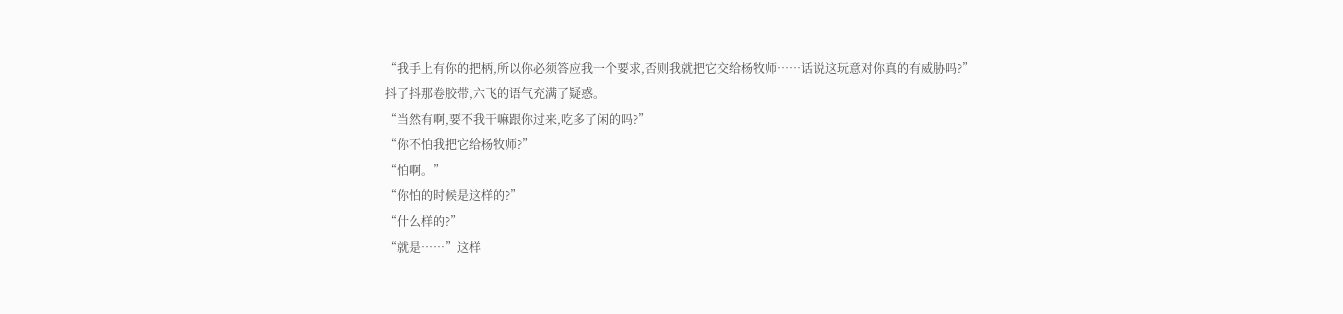“我手上有你的把柄,所以你必须答应我一个要求,否则我就把它交给杨牧师……话说这玩意对你真的有威胁吗?”
抖了抖那卷胶带,六飞的语气充满了疑惑。
“当然有啊,要不我干嘛跟你过来,吃多了闲的吗?”
“你不怕我把它给杨牧师?”
“怕啊。”
“你怕的时候是这样的?”
“什么样的?”
“就是……”这样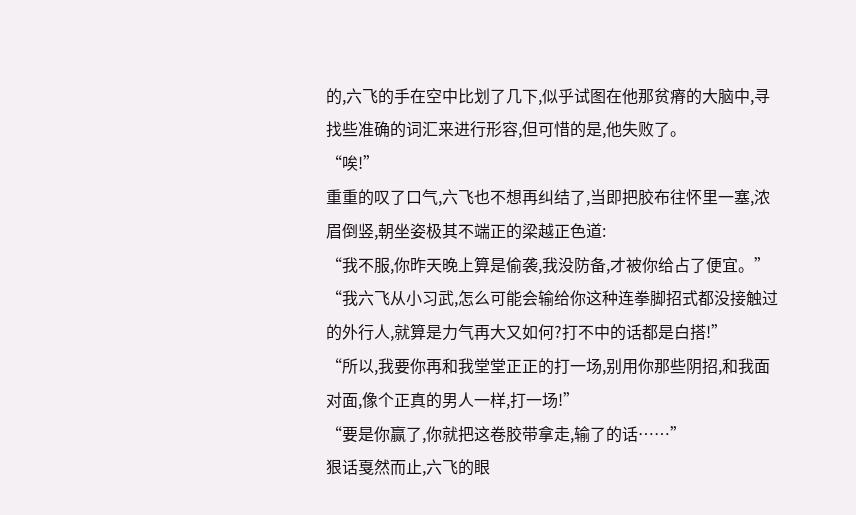的,六飞的手在空中比划了几下,似乎试图在他那贫瘠的大脑中,寻找些准确的词汇来进行形容,但可惜的是,他失败了。
“唉!”
重重的叹了口气,六飞也不想再纠结了,当即把胶布往怀里一塞,浓眉倒竖,朝坐姿极其不端正的梁越正色道:
“我不服,你昨天晚上算是偷袭,我没防备,才被你给占了便宜。”
“我六飞从小习武,怎么可能会输给你这种连拳脚招式都没接触过的外行人,就算是力气再大又如何?打不中的话都是白搭!”
“所以,我要你再和我堂堂正正的打一场,别用你那些阴招,和我面对面,像个正真的男人一样,打一场!”
“要是你赢了,你就把这卷胶带拿走,输了的话……”
狠话戛然而止,六飞的眼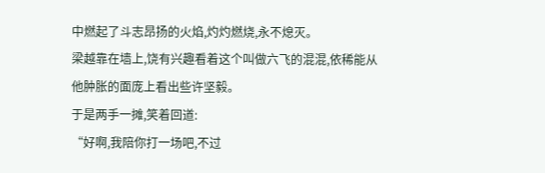中燃起了斗志昂扬的火焰,灼灼燃烧,永不熄灭。
梁越靠在墙上,饶有兴趣看着这个叫做六飞的混混,依稀能从他肿胀的面庞上看出些许坚毅。
于是两手一摊,笑着回道:
“好啊,我陪你打一场吧,不过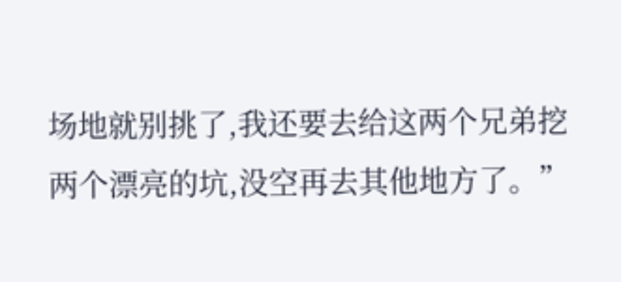场地就别挑了,我还要去给这两个兄弟挖两个漂亮的坑,没空再去其他地方了。”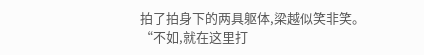拍了拍身下的两具躯体,梁越似笑非笑。
“不如,就在这里打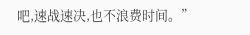吧,速战速决,也不浪费时间。”